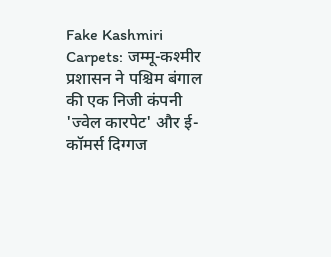Fake Kashmiri Carpets: जम्मू-कश्मीर प्रशासन ने पश्चिम बंगाल की एक निजी कंपनी 'ज्वेल कारपेट' और ई-कॉमर्स दिग्गज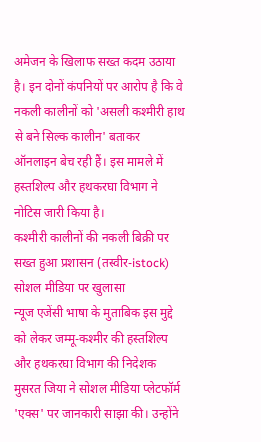अमेजन के खिलाफ सख्त कदम उठाया है। इन दोनों कंपनियों पर आरोप है कि वे नकली कालीनों को 'असली कश्मीरी हाथ से बने सिल्क कालीन' बताकर ऑनलाइन बेच रही हैं। इस मामले में हस्तशिल्प और हथकरघा विभाग ने नोटिस जारी किया है।
कश्मीरी कालीनों की नकली बिक्री पर सख्त हुआ प्रशासन (तस्वीर-istock)
सोशल मीडिया पर खुलासा
न्यूज एजेंसी भाषा के मुताबिक इस मुद्दे को लेकर जम्मू-कश्मीर की हस्तशिल्प और हथकरघा विभाग की निदेशक मुसरत जिया ने सोशल मीडिया प्लेटफॉर्म 'एक्स' पर जानकारी साझा की। उन्होंने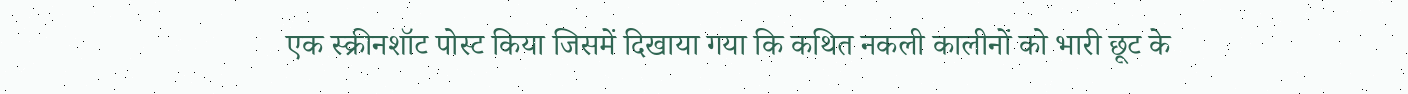एक स्क्रीनशॉट पोस्ट किया जिसमें दिखाया गया कि कथित नकली कालीनों को भारी छूट के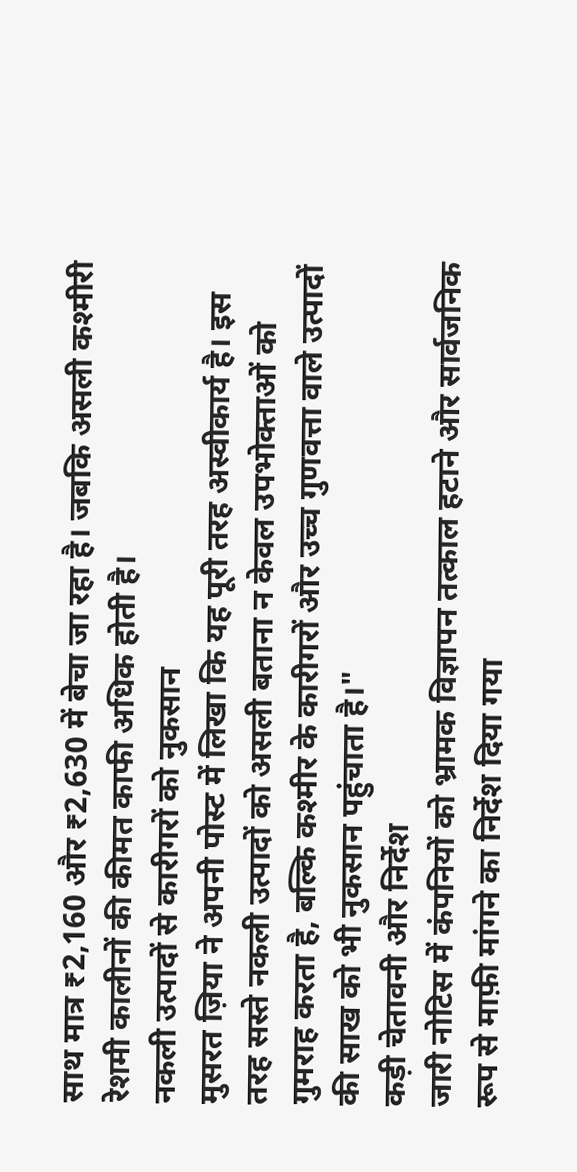साथ मात्र ₹2,160 और ₹2,630 में बेचा जा रहा है। जबकि असली कश्मीरी रेशमी कालीनों की कीमत काफी अधिक होती है।
नकली उत्पादों से कारीगरों को नुकसान
मुसरत ज़िया ने अपनी पोस्ट में लिखा कि यह पूरी तरह अस्वीकार्य है। इस तरह सस्ते नकली उत्पादों को असली बताना न केवल उपभोक्ताओं को गुमराह करता है, बल्कि कश्मीर के कारीगरों और उच्च गुणवत्ता वाले उत्पादों की साख को भी नुकसान पहुंचाता है।"
कड़ी चेतावनी और निर्देश
जारी नोटिस में कंपनियों को भ्रामक विज्ञापन तत्काल हटाने और सार्वजनिक रूप से माफ़ी मांगने का निर्देश दिया गया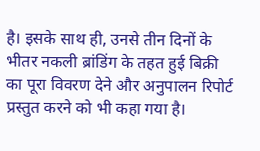है। इसके साथ ही, उनसे तीन दिनों के भीतर नकली ब्रांडिंग के तहत हुई बिक्री का पूरा विवरण देने और अनुपालन रिपोर्ट प्रस्तुत करने को भी कहा गया है।